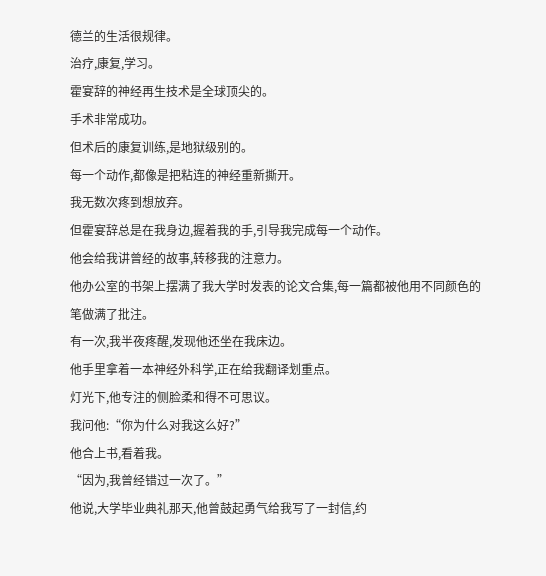德兰的生活很规律。
治疗,康复,学习。
霍宴辞的神经再生技术是全球顶尖的。
手术非常成功。
但术后的康复训练,是地狱级别的。
每一个动作,都像是把粘连的神经重新撕开。
我无数次疼到想放弃。
但霍宴辞总是在我身边,握着我的手,引导我完成每一个动作。
他会给我讲曾经的故事,转移我的注意力。
他办公室的书架上摆满了我大学时发表的论文合集,每一篇都被他用不同颜色的笔做满了批注。
有一次,我半夜疼醒,发现他还坐在我床边。
他手里拿着一本神经外科学,正在给我翻译划重点。
灯光下,他专注的侧脸柔和得不可思议。
我问他:“你为什么对我这么好?”
他合上书,看着我。
“因为,我曾经错过一次了。”
他说,大学毕业典礼那天,他曾鼓起勇气给我写了一封信,约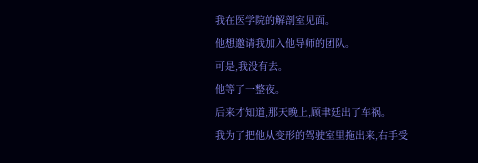我在医学院的解剖室见面。
他想邀请我加入他导师的团队。
可是,我没有去。
他等了一整夜。
后来才知道,那天晚上,顾聿廷出了车祸。
我为了把他从变形的驾驶室里拖出来,右手受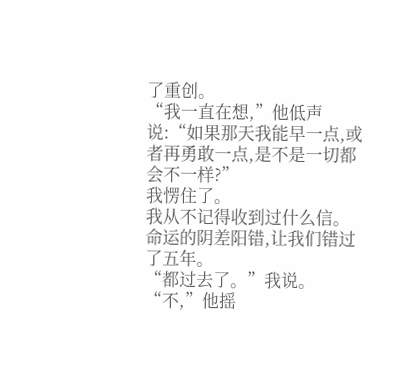了重创。
“我一直在想,”他低声说:“如果那天我能早一点,或者再勇敢一点,是不是一切都会不一样?”
我愣住了。
我从不记得收到过什么信。
命运的阴差阳错,让我们错过了五年。
“都过去了。”我说。
“不,”他摇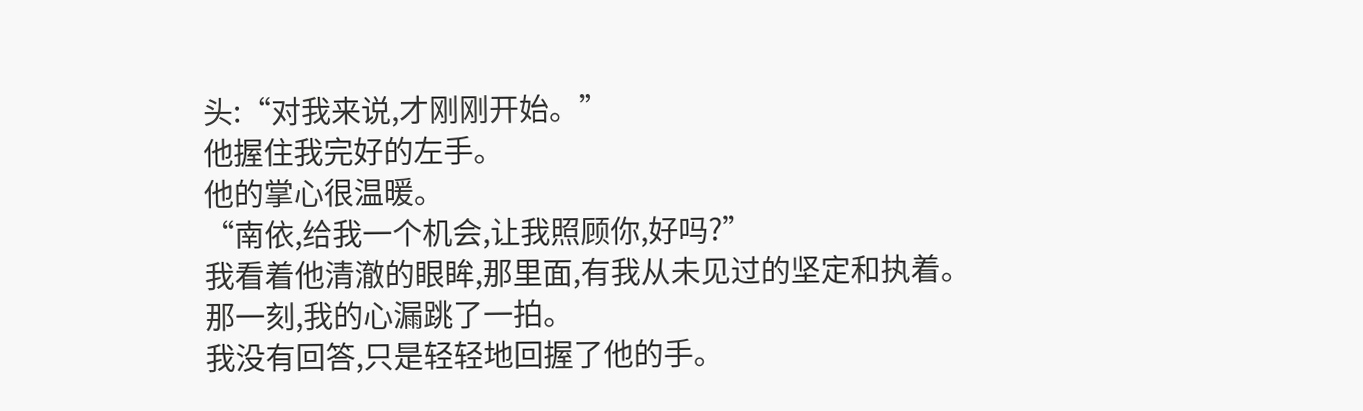头:“对我来说,才刚刚开始。”
他握住我完好的左手。
他的掌心很温暖。
“南依,给我一个机会,让我照顾你,好吗?”
我看着他清澈的眼眸,那里面,有我从未见过的坚定和执着。
那一刻,我的心漏跳了一拍。
我没有回答,只是轻轻地回握了他的手。